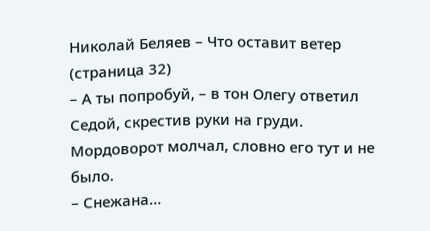Николай Беляев – Что оставит ветер (страница 32)
– А ты попробуй, – в тон Олегу ответил Седой, скрестив руки на груди. Мордоворот молчал, словно его тут и не было.
– Снежана…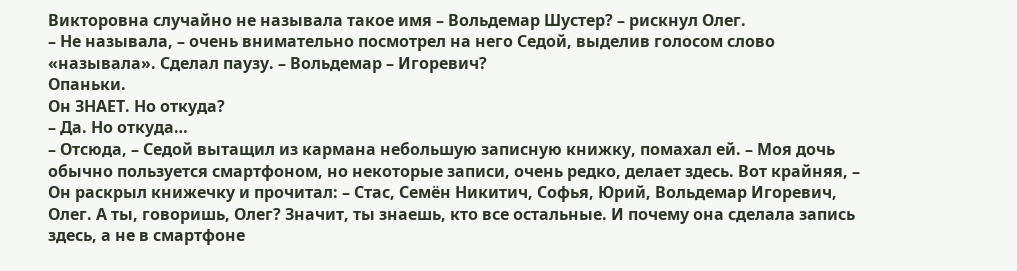Викторовна случайно не называла такое имя – Вольдемар Шустер? – рискнул Олег.
– Не называла, – очень внимательно посмотрел на него Седой, выделив голосом слово «называла». Сделал паузу. – Вольдемар – Игоревич?
Опаньки.
Он ЗНАЕТ. Но откуда?
– Да. Но откуда…
– Отсюда, – Седой вытащил из кармана небольшую записную книжку, помахал ей. – Моя дочь обычно пользуется смартфоном, но некоторые записи, очень редко, делает здесь. Вот крайняя, – Он раскрыл книжечку и прочитал: – Стас, Семён Никитич, Софья, Юрий, Вольдемар Игоревич, Олег. А ты, говоришь, Олег? Значит, ты знаешь, кто все остальные. И почему она сделала запись здесь, а не в смартфоне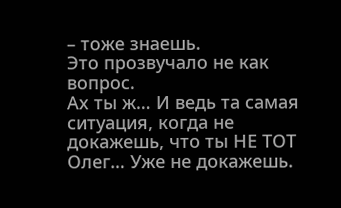– тоже знаешь.
Это прозвучало не как вопрос.
Ах ты ж… И ведь та самая ситуация, когда не докажешь, что ты НЕ ТОТ Олег… Уже не докажешь.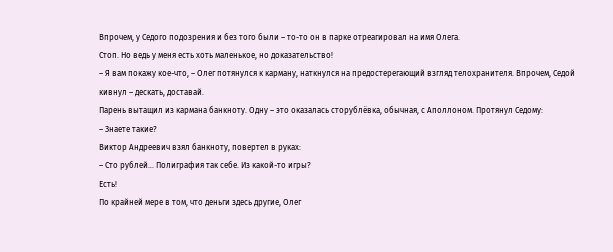Впрочем, у Седого подозрения и без того были – то-то он в парке отреагировал на имя Олега.
Стоп. Но ведь у меня есть хоть маленькое, но доказательство!
– Я вам покажу кое-что, – Олег потянулся к карману, наткнулся на предостерегающий взгляд телохранителя. Впрочем, Седой кивнул – дескать, доставай.
Парень вытащил из кармана банкноту. Одну – это оказалась сторублёвка, обычная, с Аполлоном. Протянул Седому:
– Знаете такие?
Виктор Андреевич взял банкноту, повертел в руках:
– Сто рублей… Полиграфия так себе. Из какой-то игры?
Есть!
По крайней мере в том, что деньги здесь другие, Олег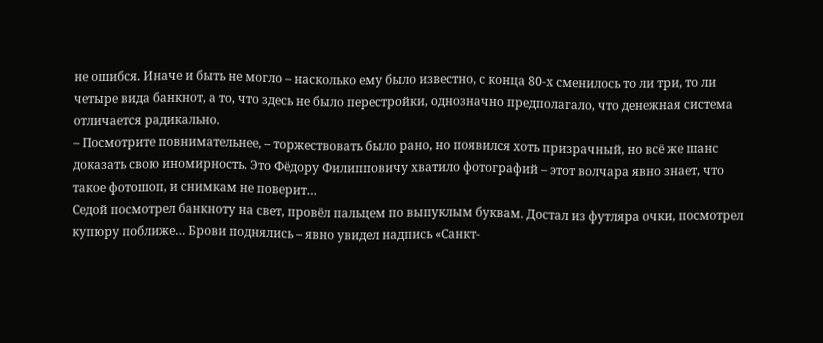не ошибся. Иначе и быть не могло – насколько ему было известно, с конца 80-х сменилось то ли три, то ли четыре вида банкнот, а то, что здесь не было перестройки, однозначно предполагало, что денежная система отличается радикально.
– Посмотрите повнимательнее, – торжествовать было рано, но появился хоть призрачный, но всё же шанс доказать свою иномирность. Это Фёдору Филипповичу хватило фотографий – этот волчара явно знает, что такое фотошоп, и снимкам не поверит…
Седой посмотрел банкноту на свет, провёл пальцем по выпуклым буквам. Достал из футляра очки, посмотрел купюру поближе… Брови поднялись – явно увидел надпись «Санкт-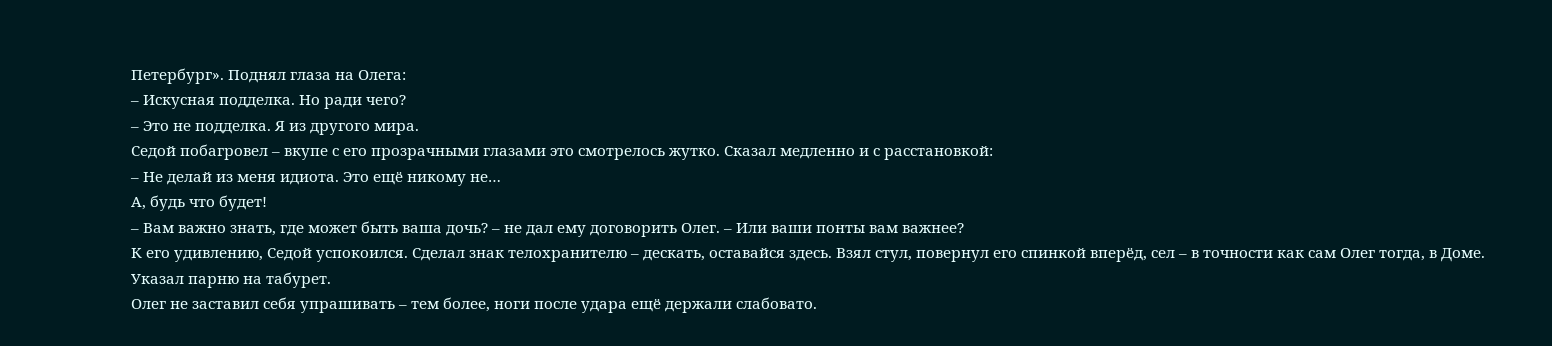Петербург». Поднял глаза на Олега:
– Искусная подделка. Но ради чего?
– Это не подделка. Я из другого мира.
Седой побагровел – вкупе с его прозрачными глазами это смотрелось жутко. Сказал медленно и с расстановкой:
– Не делай из меня идиота. Это ещё никому не…
А, будь что будет!
– Вам важно знать, где может быть ваша дочь? – не дал ему договорить Олег. – Или ваши понты вам важнее?
К его удивлению, Седой успокоился. Сделал знак телохранителю – дескать, оставайся здесь. Взял стул, повернул его спинкой вперёд, сел – в точности как сам Олег тогда, в Доме. Указал парню на табурет.
Олег не заставил себя упрашивать – тем более, ноги после удара ещё держали слабовато.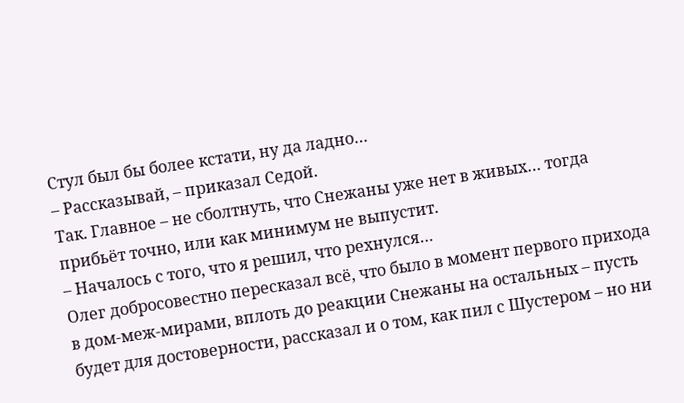Стул был бы более кстати, ну да ладно…
– Рассказывай, – приказал Седой.
Так. Главное – не сболтнуть, что Снежаны уже нет в живых… тогда прибьёт точно, или как минимум не выпустит.
– Началось с того, что я решил, что рехнулся…
Олег добросовестно пересказал всё, что было в момент первого прихода в дом-меж-мирами, вплоть до реакции Снежаны на остальных – пусть будет для достоверности, рассказал и о том, как пил с Шустером – но ни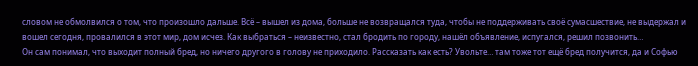словом не обмолвился о том, что произошло дальше. Всё – вышел из дома, больше не возвращался туда, чтобы не поддерживать своё сумасшествие, не выдержал и вошел сегодня, провалился в этот мир, дом исчез. Как выбраться – неизвестно, стал бродить по городу, нашёл объявление, испугался, решил позвонить…
Он сам понимал, что выходит полный бред, но ничего другого в голову не приходило. Рассказать как есть? Увольте… там тоже тот ещё бред получится, да и Софью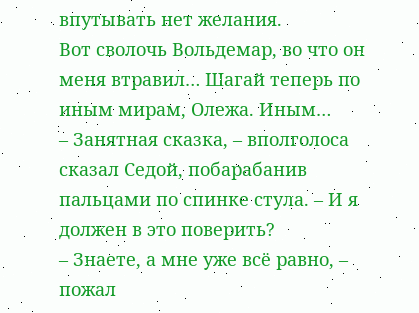впутывать нет желания.
Вот сволочь Вольдемар, во что он меня втравил… Шагай теперь по иным мирам, Олежа. Иным…
– Занятная сказка, – вполголоса сказал Седой, побарабанив пальцами по спинке стула. – И я должен в это поверить?
– Знаете, а мне уже всё равно, – пожал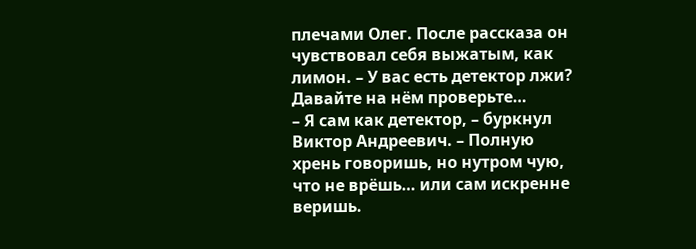плечами Олег. После рассказа он чувствовал себя выжатым, как лимон. – У вас есть детектор лжи? Давайте на нём проверьте…
– Я сам как детектор, – буркнул Виктор Андреевич. – Полную хрень говоришь, но нутром чую, что не врёшь… или сам искренне веришь.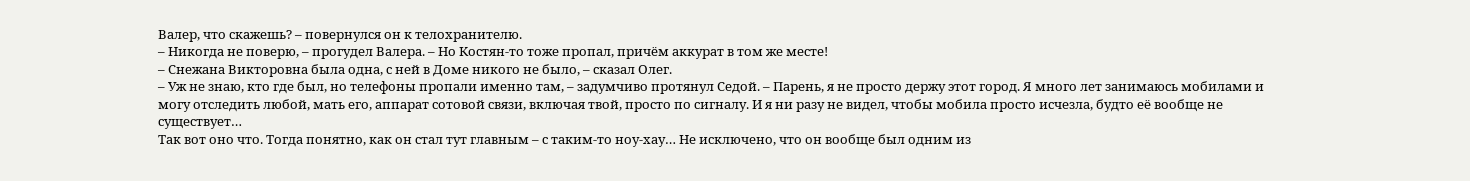Валер, что скажешь? – повернулся он к телохранителю.
– Никогда не поверю, – прогудел Валера. – Но Костян-то тоже пропал, причём аккурат в том же месте!
– Снежана Викторовна была одна, с ней в Доме никого не было, – сказал Олег.
– Уж не знаю, кто где был, но телефоны пропали именно там, – задумчиво протянул Седой. – Парень, я не просто держу этот город. Я много лет занимаюсь мобилами и могу отследить любой, мать его, аппарат сотовой связи, включая твой, просто по сигналу. И я ни разу не видел, чтобы мобила просто исчезла, будто её вообще не существует…
Так вот оно что. Тогда понятно, как он стал тут главным – с таким-то ноу-хау… Не исключено, что он вообще был одним из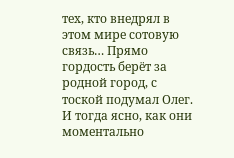тех, кто внедрял в этом мире сотовую связь… Прямо гордость берёт за родной город, с тоской подумал Олег.
И тогда ясно, как они моментально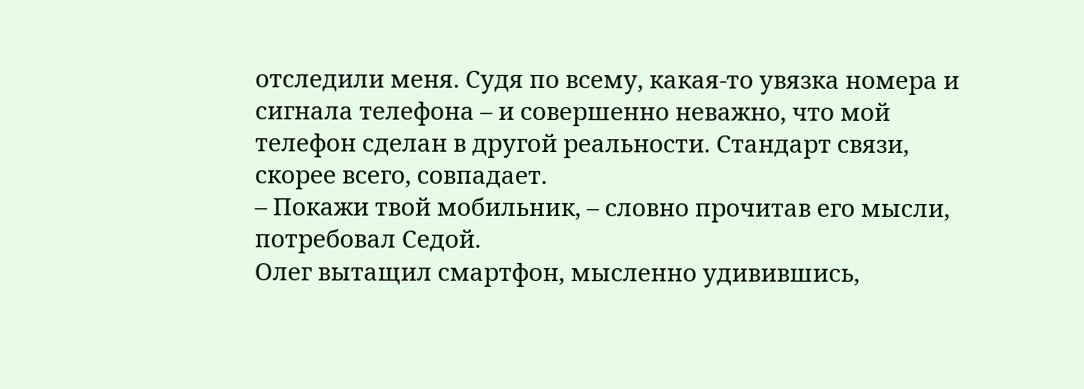отследили меня. Судя по всему, какая-то увязка номера и сигнала телефона – и совершенно неважно, что мой телефон сделан в другой реальности. Стандарт связи, скорее всего, совпадает.
– Покажи твой мобильник, – словно прочитав его мысли, потребовал Седой.
Олег вытащил смартфон, мысленно удивившись,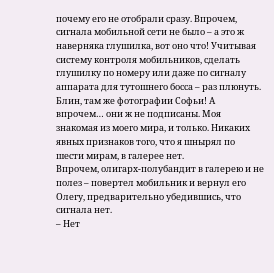почему его не отобрали сразу. Впрочем, сигнала мобильной сети не было – а это ж наверняка глушилка, вот оно что! Учитывая систему контроля мобильников, сделать глушилку по номеру или даже по сигналу аппарата для тутошнего босса – раз плюнуть.
Блин, там же фотографии Софьи! А впрочем… они ж не подписаны. Моя знакомая из моего мира, и только. Никаких явных признаков того, что я шнырял по шести мирам, в галерее нет.
Впрочем, олигарх-полубандит в галерею и не полез – повертел мобильник и вернул его Олегу, предварительно убедившись, что сигнала нет.
– Нет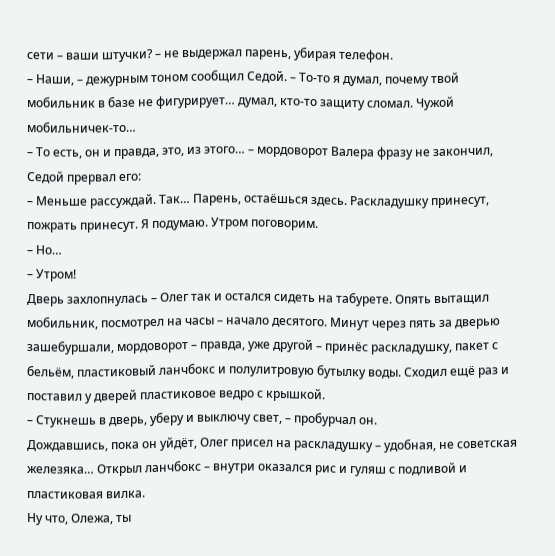сети – ваши штучки? – не выдержал парень, убирая телефон.
– Наши, – дежурным тоном сообщил Седой. – То-то я думал, почему твой мобильник в базе не фигурирует… думал, кто-то защиту сломал. Чужой мобильничек-то…
– То есть, он и правда, это, из этого… – мордоворот Валера фразу не закончил, Седой прервал его:
– Меньше рассуждай. Так… Парень, остаёшься здесь. Раскладушку принесут, пожрать принесут. Я подумаю. Утром поговорим.
– Но…
– Утром!
Дверь захлопнулась – Олег так и остался сидеть на табурете. Опять вытащил мобильник, посмотрел на часы – начало десятого. Минут через пять за дверью зашебуршали, мордоворот – правда, уже другой – принёс раскладушку, пакет с бельём, пластиковый ланчбокс и полулитровую бутылку воды. Сходил ещё раз и поставил у дверей пластиковое ведро с крышкой.
– Стукнешь в дверь, уберу и выключу свет, – пробурчал он.
Дождавшись, пока он уйдёт, Олег присел на раскладушку – удобная, не советская железяка… Открыл ланчбокс – внутри оказался рис и гуляш с подливой и пластиковая вилка.
Ну что, Олежа, ты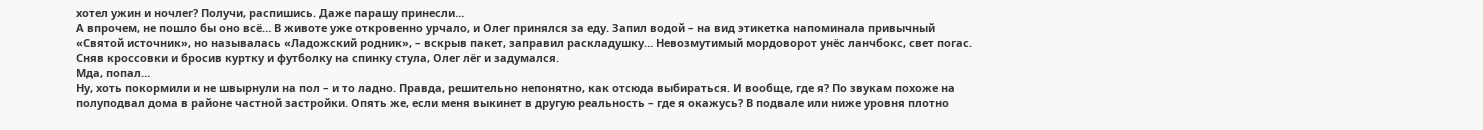хотел ужин и ночлег? Получи, распишись. Даже парашу принесли…
А впрочем, не пошло бы оно всё… В животе уже откровенно урчало, и Олег принялся за еду. Запил водой – на вид этикетка напоминала привычный «Святой источник», но называлась «Ладожский родник», – вскрыв пакет, заправил раскладушку… Невозмутимый мордоворот унёс ланчбокс, свет погас. Сняв кроссовки и бросив куртку и футболку на спинку стула, Олег лёг и задумался.
Мда, попал…
Ну, хоть покормили и не швырнули на пол – и то ладно. Правда, решительно непонятно, как отсюда выбираться. И вообще, где я? По звукам похоже на полуподвал дома в районе частной застройки. Опять же, если меня выкинет в другую реальность – где я окажусь? В подвале или ниже уровня плотно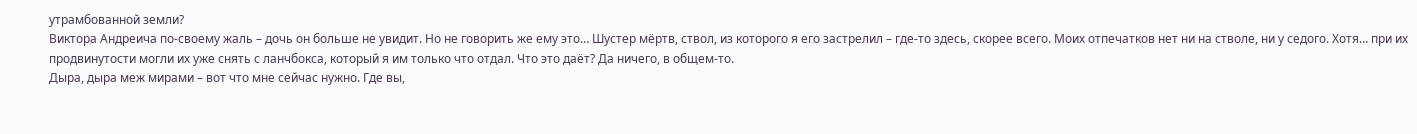утрамбованной земли?
Виктора Андреича по-своему жаль – дочь он больше не увидит. Но не говорить же ему это… Шустер мёртв, ствол, из которого я его застрелил – где-то здесь, скорее всего. Моих отпечатков нет ни на стволе, ни у седого. Хотя… при их продвинутости могли их уже снять с ланчбокса, который я им только что отдал. Что это даёт? Да ничего, в общем-то.
Дыра, дыра меж мирами – вот что мне сейчас нужно. Где вы,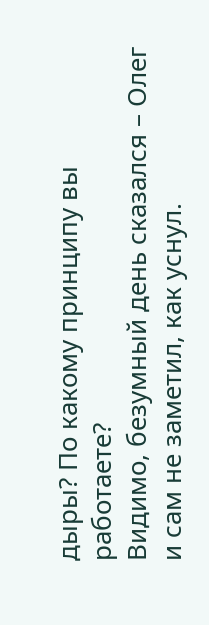дыры? По какому принципу вы работаете?
Видимо, безумный день сказался – Олег и сам не заметил, как уснул.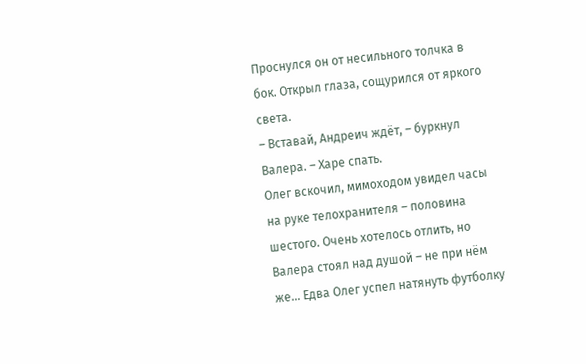Проснулся он от несильного толчка в бок. Открыл глаза, сощурился от яркого света.
– Вставай, Андреич ждёт, – буркнул Валера. – Харе спать.
Олег вскочил, мимоходом увидел часы на руке телохранителя – половина шестого. Очень хотелось отлить, но Валера стоял над душой – не при нём же… Едва Олег успел натянуть футболку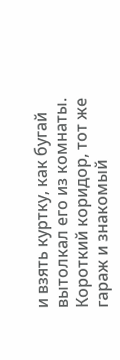и взять куртку, как бугай вытолкал его из комнаты. Короткий коридор, тот же гараж и знакомый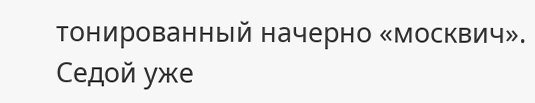тонированный начерно «москвич».
Седой уже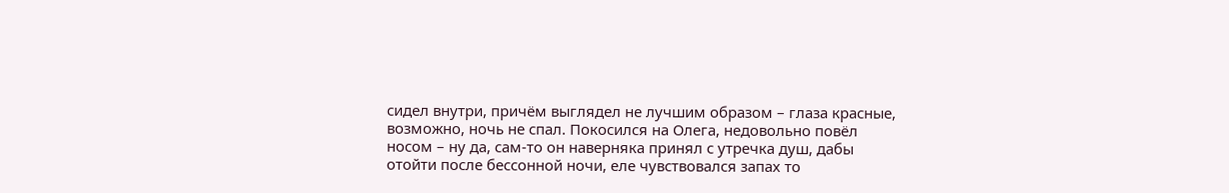сидел внутри, причём выглядел не лучшим образом – глаза красные, возможно, ночь не спал. Покосился на Олега, недовольно повёл носом – ну да, сам-то он наверняка принял с утречка душ, дабы отойти после бессонной ночи, еле чувствовался запах то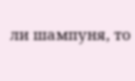ли шампуня, то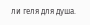ли геля для душа.